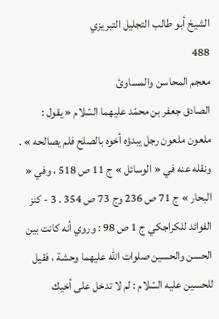الشيخ أبو طالب التجليل التبريزي
488
معجم المحاسن والمساوئ
الصادق جعفر بن محمّد عليهما السّلام « يقول : ملعون ملعون رجل يبدؤه أخوه بالصلح فلم يصالحه » . ونقله عنه في « الوسائل » ج 11 ص 518 ، وفي « البحار » ج 71 ص 236 وج 73 ص 354 . 3 - كنز الفوائد للكراجكي ج 1 ص 98 : وروي أنه كانت بين الحسن والحسين صلوات اللّه عليهما وحشة ، فقيل للحسين عليه السّلام : لم لا تدخل على أخيك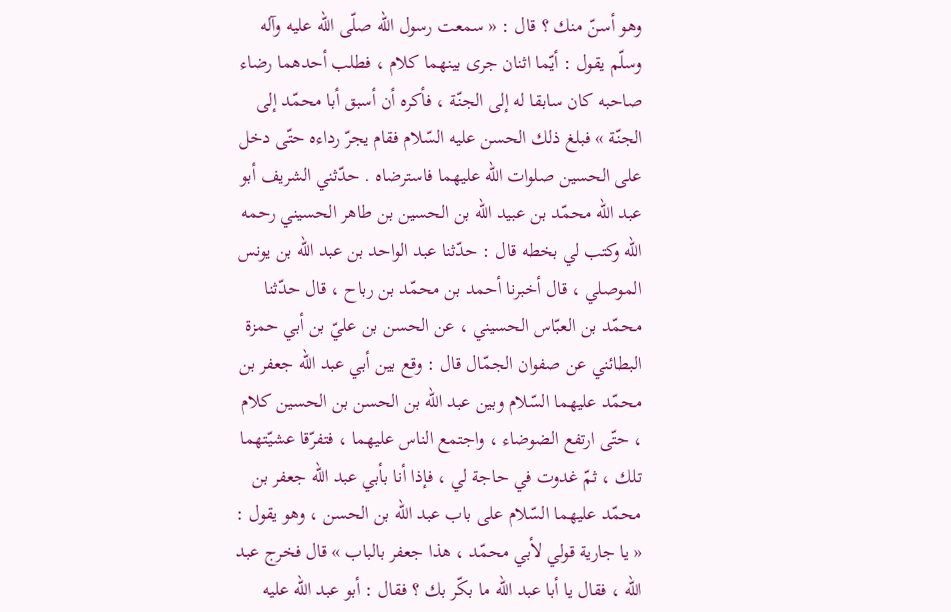وهو أسنّ منك ؟ قال : « سمعت رسول اللّه صلّى اللّه عليه وآله وسلّم يقول : أيّما اثنان جرى بينهما كلام ، فطلب أحدهما رضاء صاحبه كان سابقا له إلى الجنّة ، فأكره أن أسبق أبا محمّد إلى الجنّة » فبلغ ذلك الحسن عليه السّلام فقام يجرّ رداءه حتّى دخل على الحسين صلوات اللّه عليهما فاسترضاه . حدّثني الشريف أبو عبد اللّه محمّد بن عبيد اللّه بن الحسين بن طاهر الحسيني رحمه اللّه وكتب لي بخطه قال : حدّثنا عبد الواحد بن عبد اللّه بن يونس الموصلي ، قال أخبرنا أحمد بن محمّد بن رباح ، قال حدّثنا محمّد بن العبّاس الحسيني ، عن الحسن بن عليّ بن أبي حمزة البطائني عن صفوان الجمّال قال : وقع بين أبي عبد اللّه جعفر بن محمّد عليهما السّلام وبين عبد اللّه بن الحسن بن الحسين كلام ، حتّى ارتفع الضوضاء ، واجتمع الناس عليهما ، فتفرّقا عشيّتهما تلك ، ثمّ غدوت في حاجة لي ، فإذا أنا بأبي عبد اللّه جعفر بن محمّد عليهما السّلام على باب عبد اللّه بن الحسن ، وهو يقول : « يا جارية قولي لأبي محمّد ، هذا جعفر بالباب » قال فخرج عبد اللّه ، فقال يا أبا عبد اللّه ما بكّر بك ؟ فقال : أبو عبد اللّه عليه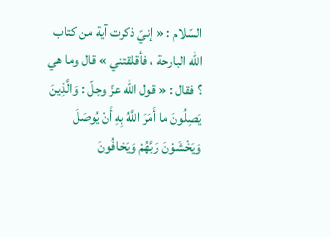السّلام : « إنيّ ذكرت آية من كتاب اللّه البارحة ، فأقلقتني » قال وما هي ؟ فقال : « قول اللّه عزّ وجلّ : وَالَّذِينَ يَصِلُونَ ما أَمَرَ اللَّهُ بِهِ أَنْ يُوصَلَ وَيَخْشَوْنَ رَبَّهُمْ وَيَخافُونَ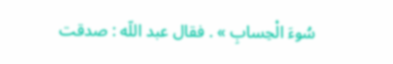سُوءَ الْحِسابِ » . فقال عبد اللّه : صدقت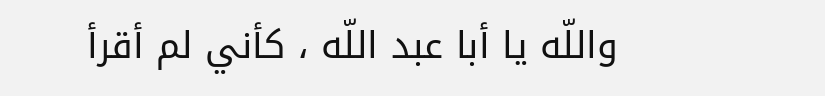واللّه يا أبا عبد اللّه ، كأني لم أقرأ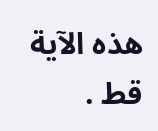هذه الآية قط .